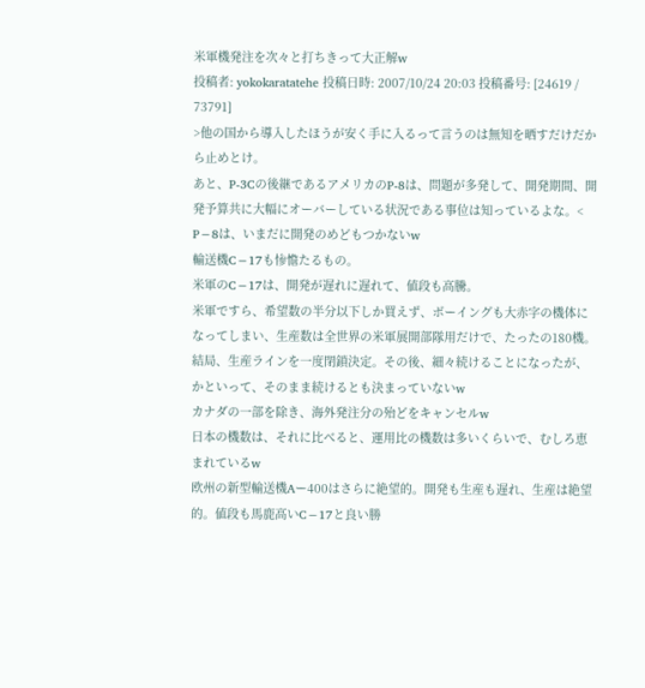米軍機発注を次々と打ちきって大正解w
投稿者: yokokaratatehe 投稿日時: 2007/10/24 20:03 投稿番号: [24619 / 73791]
>他の国から導入したほうが安く手に入るって言うのは無知を晒すだけだから止めとけ。
あと、P-3Cの後継であるアメリカのP-8は、問題が多発して、開発期間、開発予算共に大幅にオーバーしている状況である事位は知っているよな。<
P−8は、いまだに開発のめどもつかないw
輸送機C−17も惨憺たるもの。
米軍のC−17は、開発が遅れに遅れて、値段も高騰。
米軍ですら、希望数の半分以下しか買えず、ボーイングも大赤字の機体になってしまい、生産数は全世界の米軍展開部隊用だけで、たったの180機。
結局、生産ラインを一度閉鎖決定。その後、細々続けることになったが、かといって、そのまま続けるとも決まっていないw
カナダの一部を除き、海外発注分の殆どをキャンセルw
日本の機数は、それに比べると、運用比の機数は多いくらいで、むしろ恵まれているw
欧州の新型輸送機Aー400はさらに絶望的。開発も生産も遅れ、生産は絶望的。値段も馬鹿高いC−17と良い勝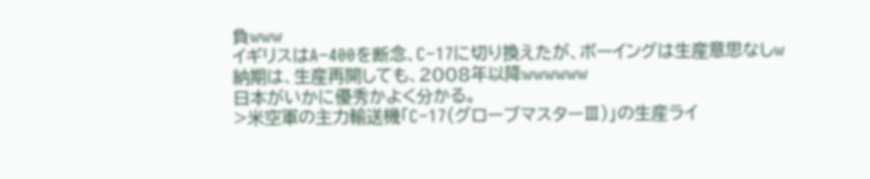負www
イギリスはA−400を断念、C−17に切り換えたが、ボーイングは生産意思なしw
納期は、生産再開しても、2008年以降wwwwww
日本がいかに優秀かよく分かる。
>米空軍の主力輸送機「C−17(グローブマスターⅢ)」の生産ライ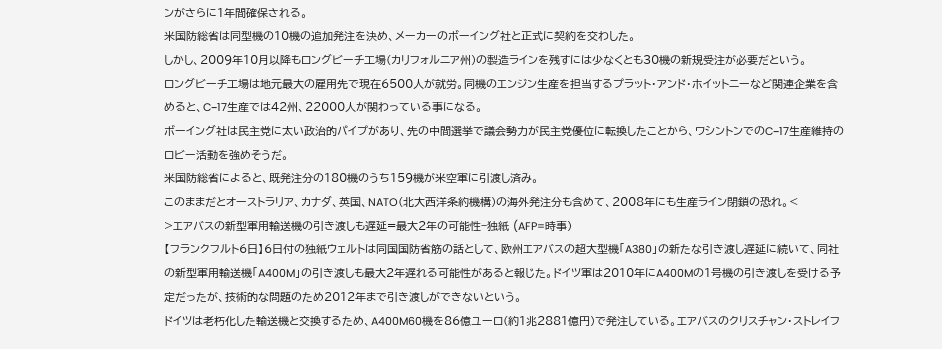ンがさらに1年間確保される。
米国防総省は同型機の10機の追加発注を決め、メーカーのボーイング社と正式に契約を交わした。
しかし、2009年10月以降もロングビーチ工場(カリフォルニア州)の製造ラインを残すには少なくとも30機の新規受注が必要だという。
ロングビーチ工場は地元最大の雇用先で現在6500人が就労。同機のエンジン生産を担当するプラット・アンド・ホイットニーなど関連企業を含めると、C−17生産では42州、22000人が関わっている事になる。
ボーイング社は民主党に太い政治的パイプがあり、先の中間選挙で議会勢力が民主党優位に転換したことから、ワシントンでのC−17生産維持のロビー活動を強めそうだ。
米国防総省によると、既発注分の180機のうち159機が米空軍に引渡し済み。
このままだとオーストラリア、カナダ、英国、NATO(北大西洋条約機構)の海外発注分も含めて、2008年にも生産ライン閉鎖の恐れ。<
>エアバスの新型軍用輸送機の引き渡しも遅延=最大2年の可能性−独紙 (AFP=時事)
【フランクフルト6日】6日付の独紙ウェルトは同国国防省筋の話として、欧州エアバスの超大型機「A380」の新たな引き渡し遅延に続いて、同社の新型軍用輸送機「A400M」の引き渡しも最大2年遅れる可能性があると報じた。ドイツ軍は2010年にA400Mの1号機の引き渡しを受ける予定だったが、技術的な問題のため2012年まで引き渡しができないという。
ドイツは老朽化した輸送機と交換するため、A400M60機を86億ユーロ(約1兆2881億円)で発注している。エアバスのクリスチャン・ストレイフ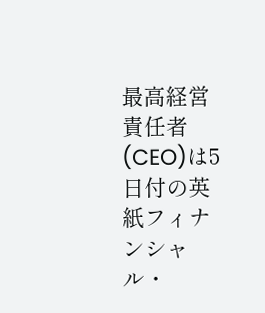最高経営責任者(CEO)は5日付の英紙フィナンシャル・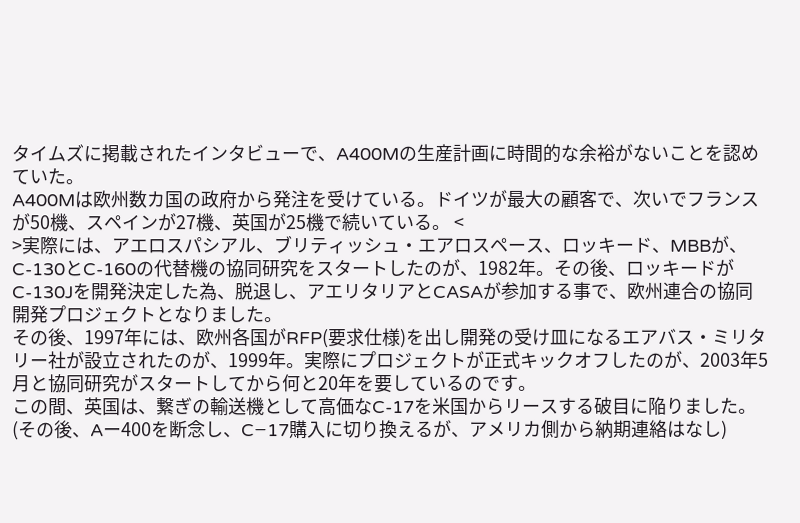タイムズに掲載されたインタビューで、A400Mの生産計画に時間的な余裕がないことを認めていた。
A400Mは欧州数カ国の政府から発注を受けている。ドイツが最大の顧客で、次いでフランスが50機、スペインが27機、英国が25機で続いている。 <
>実際には、アエロスパシアル、ブリティッシュ・エアロスペース、ロッキード、MBBが、C-130とC-160の代替機の協同研究をスタートしたのが、1982年。その後、ロッキードが
C-130Jを開発決定した為、脱退し、アエリタリアとCASAが参加する事で、欧州連合の協同開発プロジェクトとなりました。
その後、1997年には、欧州各国がRFP(要求仕様)を出し開発の受け皿になるエアバス・ミリタリー社が設立されたのが、1999年。実際にプロジェクトが正式キックオフしたのが、2003年5月と協同研究がスタートしてから何と20年を要しているのです。
この間、英国は、繋ぎの輸送機として高価なC-17を米国からリースする破目に陥りました。(その後、Aー400を断念し、C−17購入に切り換えるが、アメリカ側から納期連絡はなし)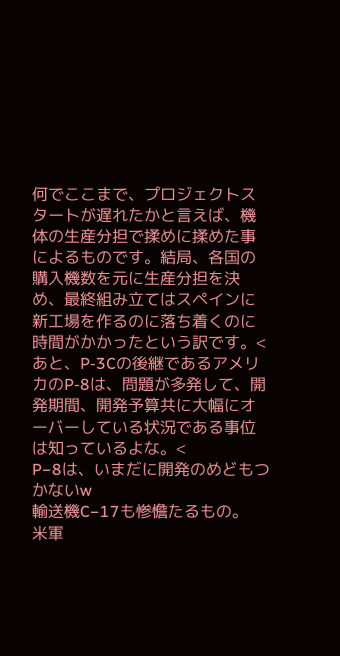何でここまで、プロジェクトスタートが遅れたかと言えば、機体の生産分担で揉めに揉めた事によるものです。結局、各国の購入機数を元に生産分担を決め、最終組み立てはスペインに新工場を作るのに落ち着くのに時間がかかったという訳です。<
あと、P-3Cの後継であるアメリカのP-8は、問題が多発して、開発期間、開発予算共に大幅にオーバーしている状況である事位は知っているよな。<
P−8は、いまだに開発のめどもつかないw
輸送機C−17も惨憺たるもの。
米軍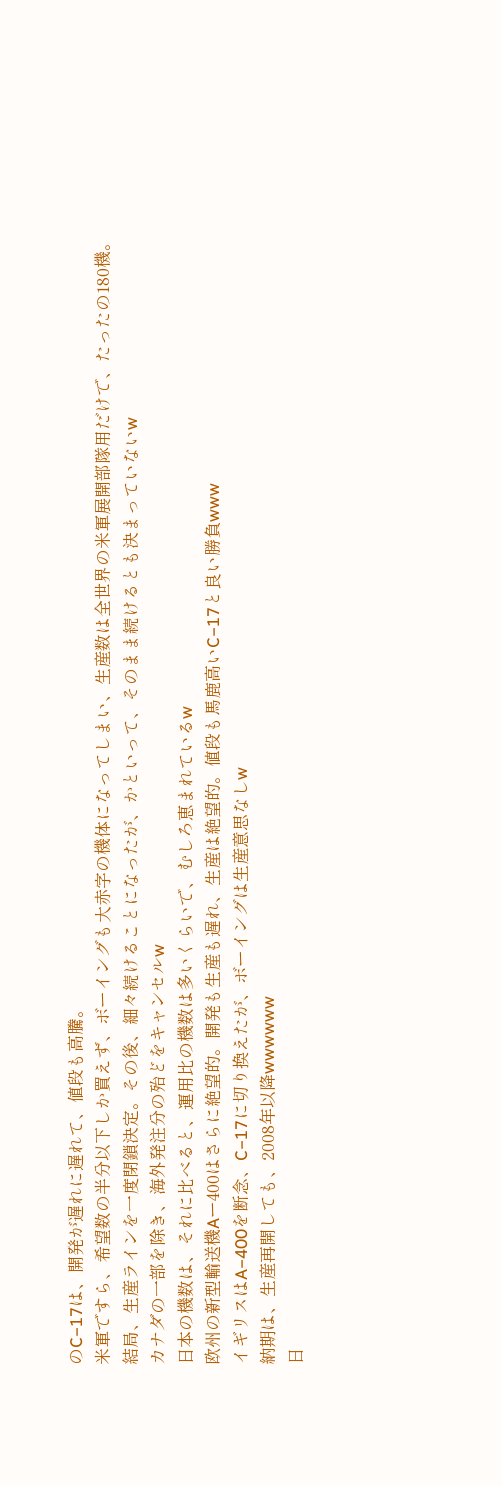のC−17は、開発が遅れに遅れて、値段も高騰。
米軍ですら、希望数の半分以下しか買えず、ボーイングも大赤字の機体になってしまい、生産数は全世界の米軍展開部隊用だけで、たったの180機。
結局、生産ラインを一度閉鎖決定。その後、細々続けることになったが、かといって、そのまま続けるとも決まっていないw
カナダの一部を除き、海外発注分の殆どをキャンセルw
日本の機数は、それに比べると、運用比の機数は多いくらいで、むしろ恵まれているw
欧州の新型輸送機Aー400はさらに絶望的。開発も生産も遅れ、生産は絶望的。値段も馬鹿高いC−17と良い勝負www
イギリスはA−400を断念、C−17に切り換えたが、ボーイングは生産意思なしw
納期は、生産再開しても、2008年以降wwwwww
日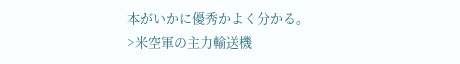本がいかに優秀かよく分かる。
>米空軍の主力輸送機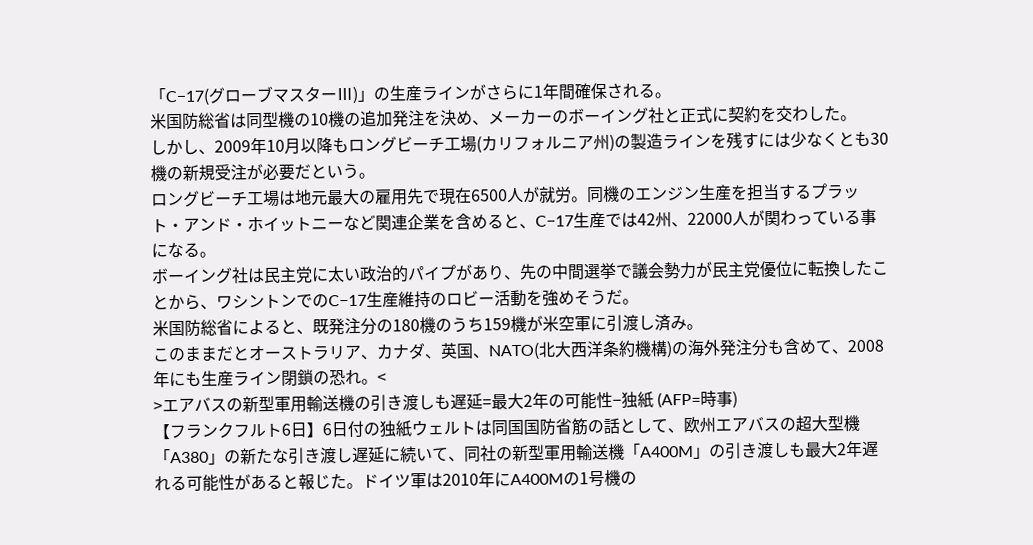「C−17(グローブマスターⅢ)」の生産ラインがさらに1年間確保される。
米国防総省は同型機の10機の追加発注を決め、メーカーのボーイング社と正式に契約を交わした。
しかし、2009年10月以降もロングビーチ工場(カリフォルニア州)の製造ラインを残すには少なくとも30機の新規受注が必要だという。
ロングビーチ工場は地元最大の雇用先で現在6500人が就労。同機のエンジン生産を担当するプラット・アンド・ホイットニーなど関連企業を含めると、C−17生産では42州、22000人が関わっている事になる。
ボーイング社は民主党に太い政治的パイプがあり、先の中間選挙で議会勢力が民主党優位に転換したことから、ワシントンでのC−17生産維持のロビー活動を強めそうだ。
米国防総省によると、既発注分の180機のうち159機が米空軍に引渡し済み。
このままだとオーストラリア、カナダ、英国、NATO(北大西洋条約機構)の海外発注分も含めて、2008年にも生産ライン閉鎖の恐れ。<
>エアバスの新型軍用輸送機の引き渡しも遅延=最大2年の可能性−独紙 (AFP=時事)
【フランクフルト6日】6日付の独紙ウェルトは同国国防省筋の話として、欧州エアバスの超大型機「A380」の新たな引き渡し遅延に続いて、同社の新型軍用輸送機「A400M」の引き渡しも最大2年遅れる可能性があると報じた。ドイツ軍は2010年にA400Mの1号機の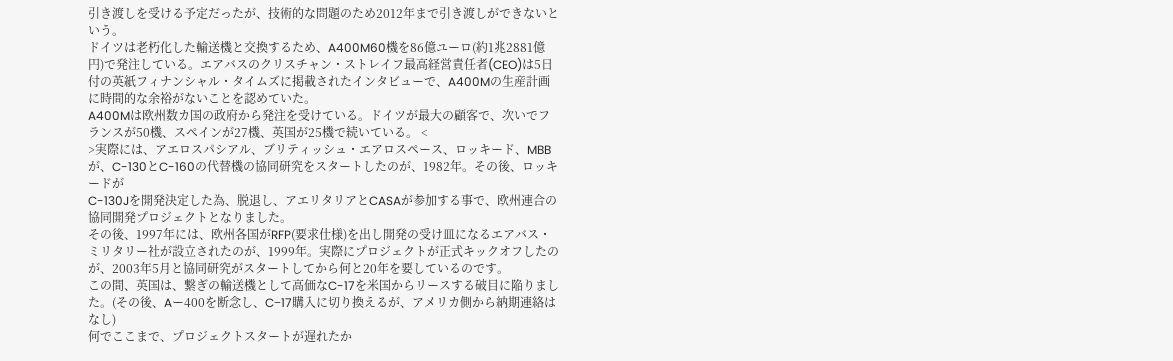引き渡しを受ける予定だったが、技術的な問題のため2012年まで引き渡しができないという。
ドイツは老朽化した輸送機と交換するため、A400M60機を86億ユーロ(約1兆2881億円)で発注している。エアバスのクリスチャン・ストレイフ最高経営責任者(CEO)は5日付の英紙フィナンシャル・タイムズに掲載されたインタビューで、A400Mの生産計画に時間的な余裕がないことを認めていた。
A400Mは欧州数カ国の政府から発注を受けている。ドイツが最大の顧客で、次いでフランスが50機、スペインが27機、英国が25機で続いている。 <
>実際には、アエロスパシアル、ブリティッシュ・エアロスペース、ロッキード、MBBが、C-130とC-160の代替機の協同研究をスタートしたのが、1982年。その後、ロッキードが
C-130Jを開発決定した為、脱退し、アエリタリアとCASAが参加する事で、欧州連合の協同開発プロジェクトとなりました。
その後、1997年には、欧州各国がRFP(要求仕様)を出し開発の受け皿になるエアバス・ミリタリー社が設立されたのが、1999年。実際にプロジェクトが正式キックオフしたのが、2003年5月と協同研究がスタートしてから何と20年を要しているのです。
この間、英国は、繋ぎの輸送機として高価なC-17を米国からリースする破目に陥りました。(その後、Aー400を断念し、C−17購入に切り換えるが、アメリカ側から納期連絡はなし)
何でここまで、プロジェクトスタートが遅れたか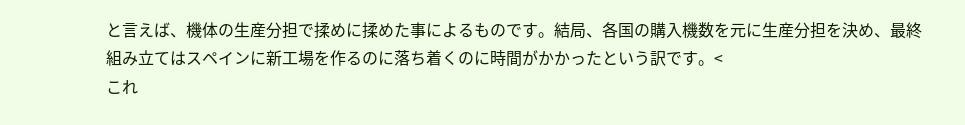と言えば、機体の生産分担で揉めに揉めた事によるものです。結局、各国の購入機数を元に生産分担を決め、最終組み立てはスペインに新工場を作るのに落ち着くのに時間がかかったという訳です。<
これ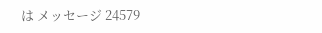は メッセージ 24579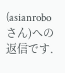(asianrobo さん)への返信です.